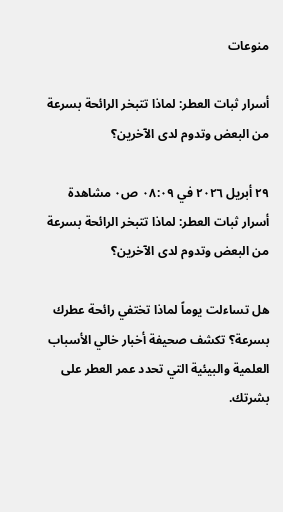منوعات

أسرار ثبات العطر: لماذا تتبخر الرائحة بسرعة من البعض وتدوم لدى الآخرين؟

٢٩ أبريل ٢٠٢٦ في ٠٨:٠٩ ص٠ مشاهدة
أسرار ثبات العطر: لماذا تتبخر الرائحة بسرعة من البعض وتدوم لدى الآخرين؟

هل تساءلت يوماً لماذا تختفي رائحة عطرك بسرعة؟ تكشف صحيفة أخبار خالي الأسباب العلمية والبيئية التي تحدد عمر العطر على بشرتك.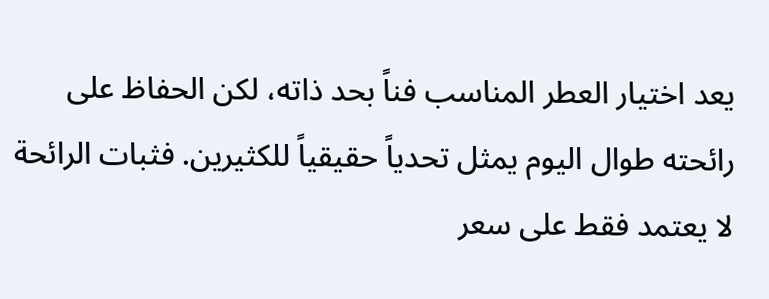يعد اختيار العطر المناسب فناً بحد ذاته، لكن الحفاظ على رائحته طوال اليوم يمثل تحدياً حقيقياً للكثيرين. فثبات الرائحة لا يعتمد فقط على سعر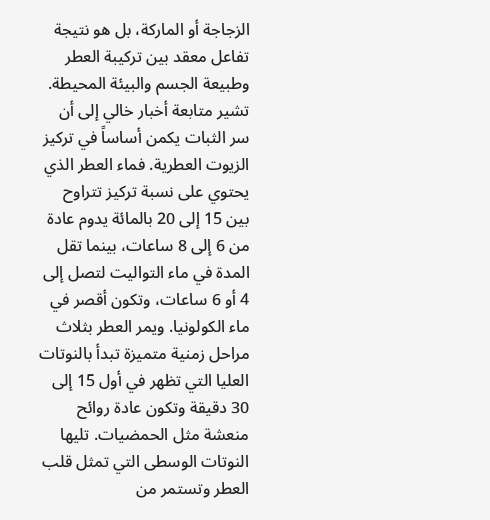الزجاجة أو الماركة، بل هو نتيجة تفاعل معقد بين تركيبة العطر وطبيعة الجسم والبيئة المحيطة. تشير متابعة أخبار خالي إلى أن سر الثبات يكمن أساساً في تركيز الزيوت العطرية. فماء العطر الذي يحتوي على نسبة تركيز تتراوح بين 15 إلى 20 بالمائة يدوم عادة من 6 إلى 8 ساعات، بينما تقل المدة في ماء التواليت لتصل إلى 4 أو 6 ساعات، وتكون أقصر في ماء الكولونيا. ويمر العطر بثلاث مراحل زمنية متميزة تبدأ بالنوتات العليا التي تظهر في أول 15 إلى 30 دقيقة وتكون عادة روائح منعشة مثل الحمضيات. تليها النوتات الوسطى التي تمثل قلب العطر وتستمر من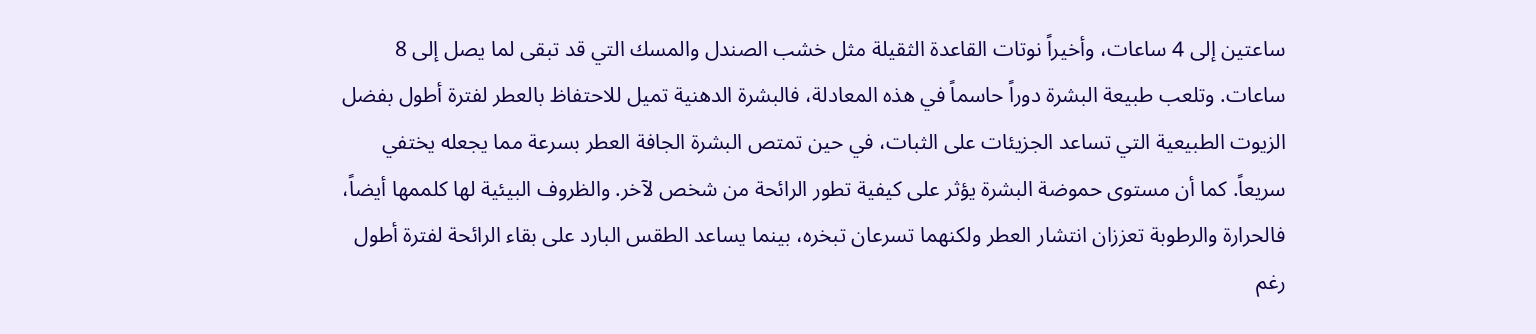ساعتين إلى 4 ساعات، وأخيراً نوتات القاعدة الثقيلة مثل خشب الصندل والمسك التي قد تبقى لما يصل إلى 8 ساعات. وتلعب طبيعة البشرة دوراً حاسماً في هذه المعادلة، فالبشرة الدهنية تميل للاحتفاظ بالعطر لفترة أطول بفضل الزيوت الطبيعية التي تساعد الجزيئات على الثبات، في حين تمتص البشرة الجافة العطر بسرعة مما يجعله يختفي سريعاً. كما أن مستوى حموضة البشرة يؤثر على كيفية تطور الرائحة من شخص لآخر. والظروف البيئية لها كلممها أيضاً، فالحرارة والرطوبة تعززان انتشار العطر ولكنهما تسرعان تبخره، بينما يساعد الطقس البارد على بقاء الرائحة لفترة أطول رغم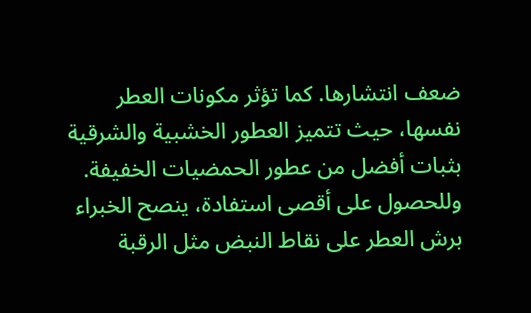ضعف انتشارها. كما تؤثر مكونات العطر نفسها، حيث تتميز العطور الخشبية والشرقية بثبات أفضل من عطور الحمضيات الخفيفة. وللحصول على أقصى استفادة، ينصح الخبراء برش العطر على نقاط النبض مثل الرقبة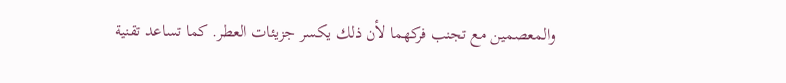والمعصمين مع تجنب فركهما لأن ذلك يكسر جزيئات العطر. كما تساعد تقنية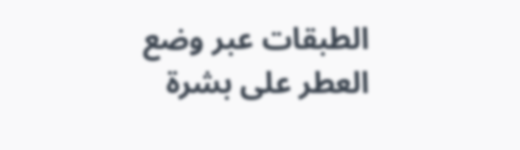الطبقات عبر وضع العطر على بشرة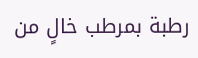رطبة بمرطب خالٍ من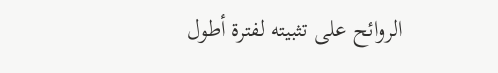الروائح على تثبيته لفترة أطول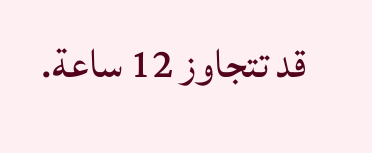قد تتجاوز 12 ساعة.